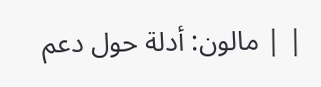| | مالون: أدلة حول دعم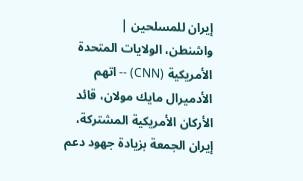إيران للمسلحين |
واشنطن، الولايات المتحدة الأمريكية (CNN) -- اتهم الأدميرال مايك مولان، قائد الأركان الأمريكية المشتركة، إيران الجمعة بزيادة جهود دعم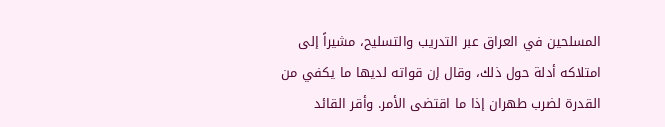المسلحين في العراق عبر التدريب والتسليح، مشيراً إلى امتلاكه أدلة حول ذلك، وقال إن قواته لديها ما يكفي من القدرة لضرب طهران إذا ما اقتضى الأمر. وأقر القائد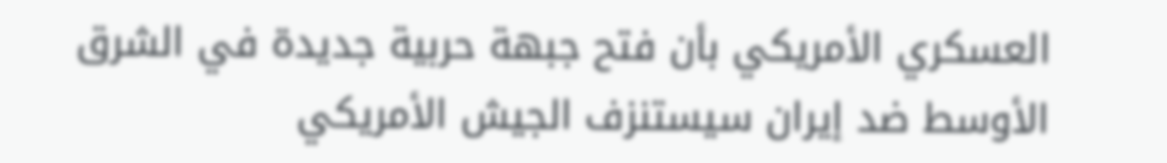العسكري الأمريكي بأن فتح جبهة حربية جديدة في الشرق الأوسط ضد إيران سيستنزف الجيش الأمريكي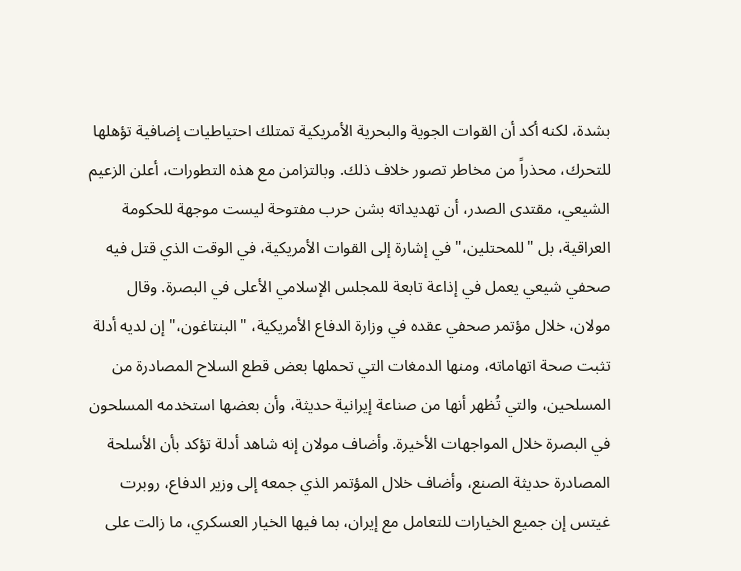بشدة، لكنه أكد أن القوات الجوية والبحرية الأمريكية تمتلك احتياطيات إضافية تؤهلها للتحرك، محذراً من مخاطر تصور خلاف ذلك. وبالتزامن مع هذه التطورات، أعلن الزعيم الشيعي، مقتدى الصدر، أن تهديداته بشن حرب مفتوحة ليست موجهة للحكومة العراقية، بل "للمحتلين،" في إشارة إلى القوات الأمريكية، في الوقت الذي قتل فيه صحفي شيعي يعمل في إذاعة تابعة للمجلس الإسلامي الأعلى في البصرة. وقال مولان، خلال مؤتمر صحفي عقده في وزارة الدفاع الأمريكية، "البنتاغون،" إن لديه أدلة تثبت صحة اتهاماته، ومنها الدمغات التي تحملها بعض قطع السلاح المصادرة من المسلحين، والتي تُظهر أنها من صناعة إيرانية حديثة، وأن بعضها استخدمه المسلحون في البصرة خلال المواجهات الأخيرة. وأضاف مولان إنه شاهد أدلة تؤكد بأن الأسلحة المصادرة حديثة الصنع، وأضاف خلال المؤتمر الذي جمعه إلى وزير الدفاع، روبرت غيتس إن جميع الخيارات للتعامل مع إيران، بما فيها الخيار العسكري، ما زالت على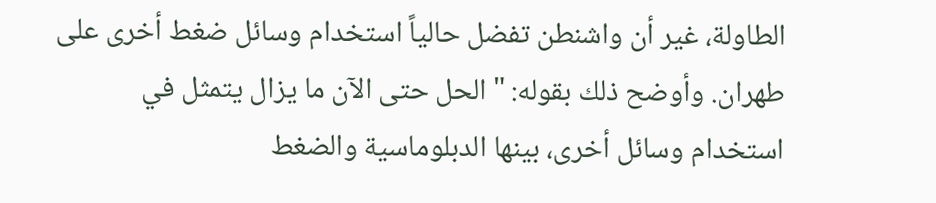الطاولة، غير أن واشنطن تفضل حالياً استخدام وسائل ضغط أخرى على طهران. وأوضح ذلك بقوله: "الحل حتى الآن ما يزال يتمثل في استخدام وسائل أخرى، بينها الدبلوماسية والضغط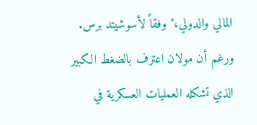المالي والدولي،" وفقاً لأسوشيتد برس. ورغم أن مولان اعترف بالضغط الكبير الذي تشكله العمليات العسكرية في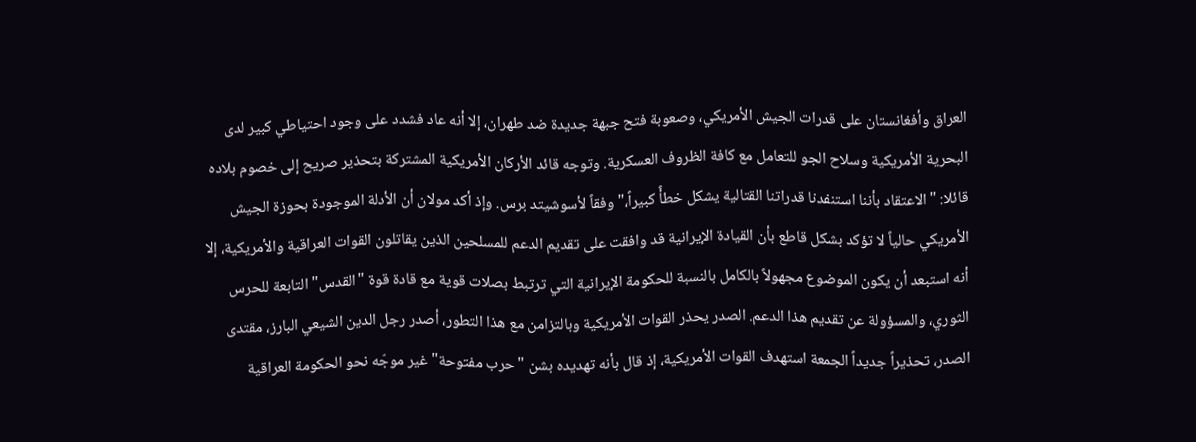العراق وأفغانستان على قدرات الجيش الأمريكي، وصعوبة فتح جبهة جديدة ضد طهران، إلا أنه عاد فشدد على وجود احتياطي كبير لدى البحرية الأمريكية وسلاح الجو للتعامل مع كافة الظروف العسكرية. وتوجه قائد الأركان الأمريكية المشتركة بتحذير صريح إلى خصوم بلاده قائلا: "الاعتقاد بأننا استنفدنا قدراتنا القتالية يشكل خطأً كبيراً،" وفقاً لأسوشيتد برس. وإذ أكد مولان أن الأدلة الموجودة بحوزة الجيش الأمريكي حالياً لا تؤكد بشكل قاطع بأن القيادة الإيرانية قد وافقت على تقديم الدعم للمسلحين الذين يقاتلون القوات العراقية والأمريكية، إلا أنه استبعد أن يكون الموضوع مجهولاً بالكامل بالنسبة للحكومة الإيرانية التي ترتبط بصلات قوية مع قادة قوة "القدس" التابعة للحرس الثوري، والمسؤولة عن تقديم هذا الدعم. الصدر يحذر القوات الأمريكية وبالتزامن مع هذا التطور، أصدر رجل الدين الشيعي البارز، مقتدى الصدر، تحذيراً جديداً الجمعة استهدف القوات الأمريكية، إذ قال بأنه تهديده بشن "حرب مفتوحة" غير موجّه نحو الحكومة العراقية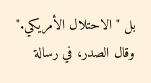بل "الاحتلال الأمريكي." وقال الصدر، في رسالة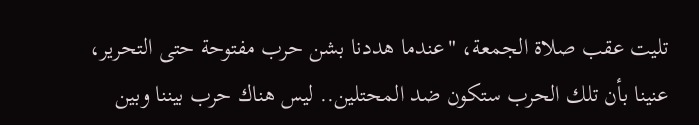تليت عقب صلاة الجمعة، "عندما هددنا بشن حرب مفتوحة حتى التحرير، عنينا بأن تلك الحرب ستكون ضد المحتلين.. ليس هناك حرب بيننا وبين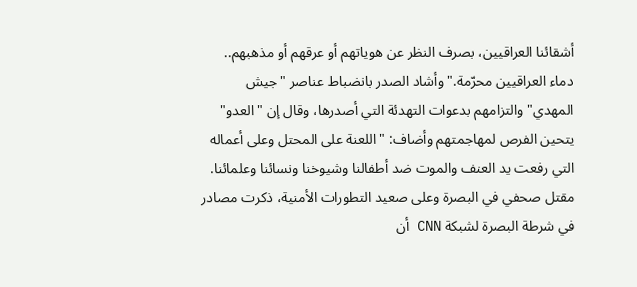أشقائنا العراقيين، بصرف النظر عن هوياتهم أو عرقهم أو مذهبهم.. دماء العراقيين محرّمة." وأشاد الصدر بانضباط عناصر "جيش المهدي" والتزامهم بدعوات التهدئة التي أصدرها، وقال إن "العدو" يتحين الفرص لمهاجمتهم وأضاف: "اللعنة على المحتل وعلى أعماله التي رفعت يد العنف والموت ضد أطفالنا وشيوخنا ونسائنا وعلمائنا. مقتل صحفي في البصرة وعلى صعيد التطورات الأمنية، ذكرت مصادر في شرطة البصرة لشبكة CNN أن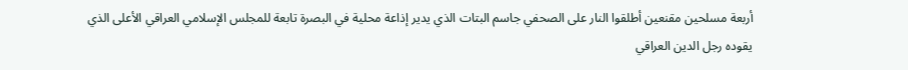أربعة مسلحين مقنعين أطلقوا النار على الصحفي جاسم البتات الذي يدير إذاعة محلية في البصرة تابعة للمجلس الإسلامي العراقي الأعلى الذي يقوده رجل الدين العراقي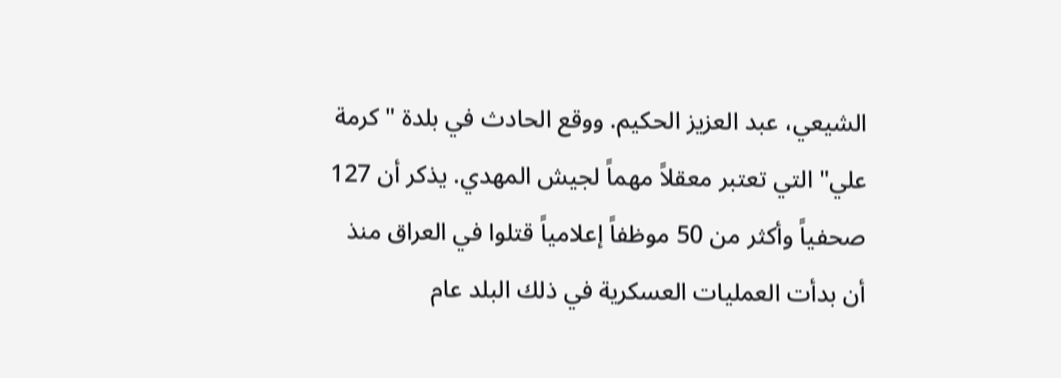الشيعي، عبد العزيز الحكيم. ووقع الحادث في بلدة "كرمة علي" التي تعتبر معقلاً مهماً لجيش المهدي. يذكر أن 127 صحفياً وأكثر من 50 موظفاً إعلامياً قتلوا في العراق منذ أن بدأت العمليات العسكرية في ذلك البلد عام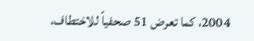2004، كما تعرض 51 صحفياً للاختطاف،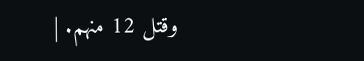وقتل 12 منهم. |